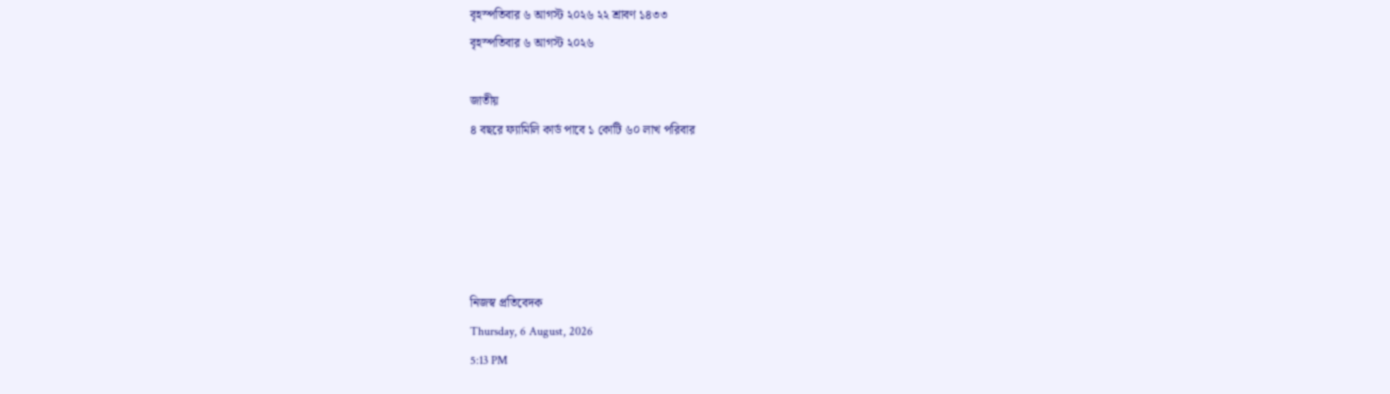বৃহস্পতিবার ৬ আগস্ট ২০২৬ ২২ শ্রাবণ ১৪৩৩
বৃহস্পতিবার ৬ আগস্ট ২০২৬

জাতীয়
৪ বছরে ফ্যামিলি কার্ড পাবে ১ কোটি ৬০ লাখ পরিবার





নিজস্ব প্রতিবেদক
Thursday, 6 August, 2026
5:13 PM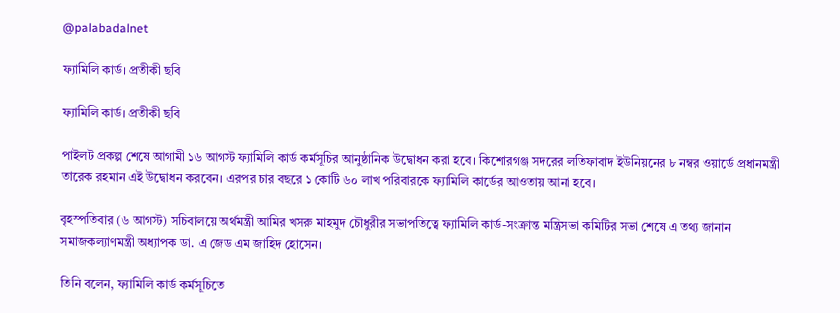@palabadalnet

ফ্যামিলি কার্ড। প্রতীকী ছবি

ফ্যামিলি কার্ড। প্রতীকী ছবি

পাইলট প্রকল্প শেষে আগামী ১৬ আগস্ট ফ্যামিলি কার্ড কর্মসূচির আনুষ্ঠানিক উদ্বোধন করা হবে। কিশোরগঞ্জ সদরের লতিফাবাদ ইউনিয়নের ৮ নম্বর ওয়ার্ডে প্রধানমন্ত্রী তারেক রহমান এই উদ্বোধন করবেন। এরপর চার বছরে ১ কোটি ৬০ লাখ পরিবারকে ফ্যামিলি কার্ডের আওতায় আনা হবে।

বৃহস্পতিবার (৬ আগস্ট) সচিবালয়ে অর্থমন্ত্রী আমির খসরু মাহমুদ চৌধুরীর সভাপতিত্বে ফ্যামিলি কার্ড-সংক্রান্ত মন্ত্রিসভা কমিটির সভা শেষে এ তথ্য জানান সমাজকল্যাণমন্ত্রী অধ্যাপক ডা. এ জেড এম জাহিদ হোসেন।

তিনি বলেন, ফ্যামিলি কার্ড কর্মসূচিতে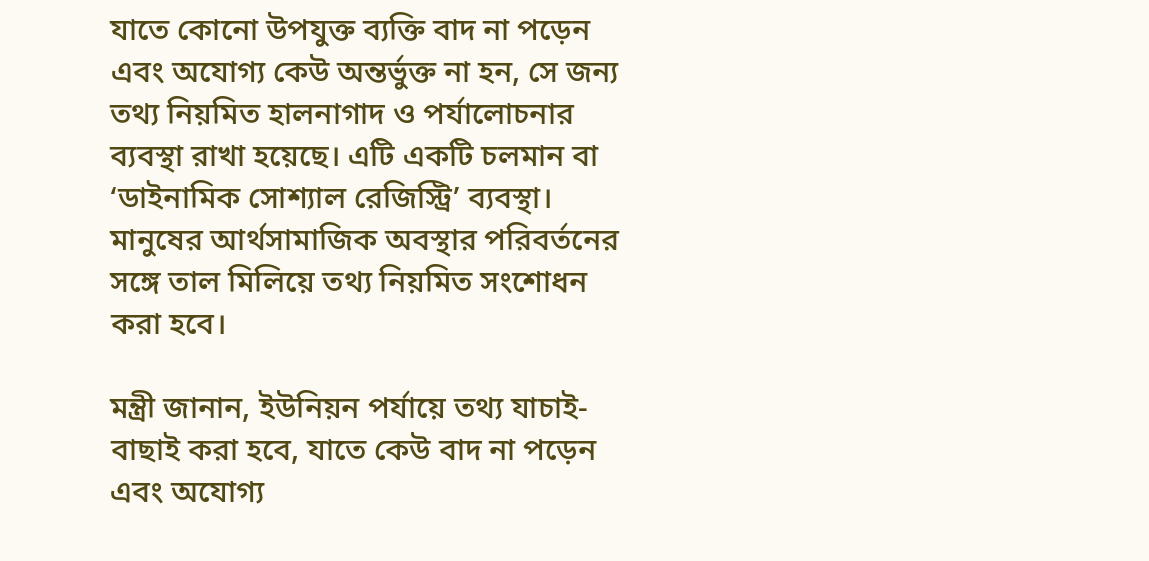যাতে কোনো উপযুক্ত ব্যক্তি বাদ না পড়েন এবং অযোগ্য কেউ অন্তর্ভুক্ত না হন, সে জন্য তথ্য নিয়মিত হালনাগাদ ও পর্যালোচনার ব্যবস্থা রাখা হয়েছে। এটি একটি চলমান বা ‘ডাইনামিক সোশ্যাল রেজিস্ট্রি’ ব্যবস্থা। মানুষের আর্থসামাজিক অবস্থার পরিবর্তনের সঙ্গে তাল মিলিয়ে তথ্য নিয়মিত সংশোধন করা হবে।

মন্ত্রী জানান, ইউনিয়ন পর্যায়ে তথ্য যাচাই-বাছাই করা হবে, যাতে কেউ বাদ না পড়েন এবং অযোগ্য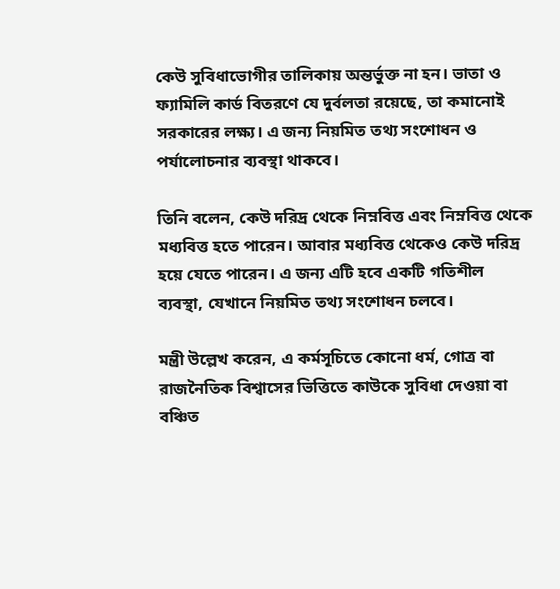কেউ সুবিধাভোগীর তালিকায় অন্তর্ভুক্ত না হন। ভাতা ও ফ্যামিলি কার্ড বিতরণে যে দুর্বলতা রয়েছে, তা কমানোই সরকারের লক্ষ্য। এ জন্য নিয়মিত তথ্য সংশোধন ও পর্যালোচনার ব্যবস্থা থাকবে।

তিনি বলেন, কেউ দরিদ্র থেকে নিম্নবিত্ত এবং নিম্নবিত্ত থেকে মধ্যবিত্ত হতে পারেন। আবার মধ্যবিত্ত থেকেও কেউ দরিদ্র হয়ে যেতে পারেন। এ জন্য এটি হবে একটি গতিশীল ব্যবস্থা, যেখানে নিয়মিত তথ্য সংশোধন চলবে।

মন্ত্রী উল্লেখ করেন, এ কর্মসূচিতে কোনো ধর্ম, গোত্র বা রাজনৈতিক বিশ্বাসের ভিত্তিতে কাউকে সুবিধা দেওয়া বা বঞ্চিত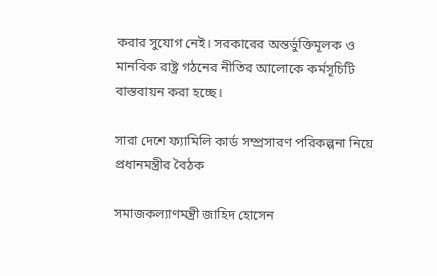করার সুযোগ নেই। সরকারের অন্তর্ভুক্তিমূলক ও মানবিক রাষ্ট্র গঠনের নীতির আলোকে কর্মসূচিটি বাস্তবায়ন করা হচ্ছে।

সারা দেশে ফ্যামিলি কার্ড সম্প্রসারণ পরিকল্পনা নিয়ে প্রধানমন্ত্রীর বৈঠক

সমাজকল্যাণমন্ত্রী জাহিদ হোসেন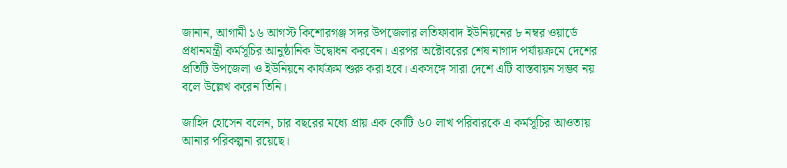জানান, আগামী ১৬ আগস্ট কিশোরগঞ্জ সদর উপজেলার লতিফাবাদ ইউনিয়নের ৮ নম্বর ওয়ার্ডে প্রধানমন্ত্রী কর্মসূচির আনুষ্ঠানিক উদ্বোধন করবেন। এরপর অক্টোবরের শেষ নাগাদ পর্যায়ক্রমে দেশের প্রতিটি উপজেলা ও ইউনিয়নে কার্যক্রম শুরু করা হবে। একসঙ্গে সারা দেশে এটি বাস্তবায়ন সম্ভব নয় বলে উল্লেখ করেন তিনি।

জাহিদ হোসেন বলেন, চার বছরের মধ্যে প্রায় এক কোটি ৬০ লাখ পরিবারকে এ কর্মসূচির আওতায় আনার পরিকল্পনা রয়েছে।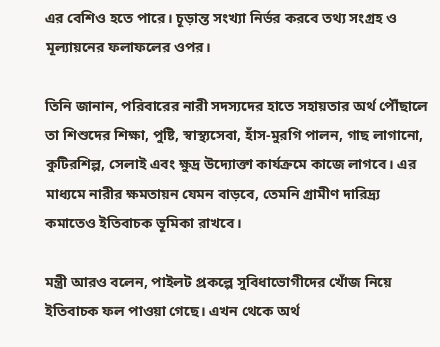এর বেশিও হতে পারে। চূড়ান্ত সংখ্যা নির্ভর করবে তথ্য সংগ্রহ ও মূল্যায়নের ফলাফলের ওপর।

তিনি জানান, পরিবারের নারী সদস্যদের হাতে সহায়তার অর্থ পৌঁছালে তা শিশুদের শিক্ষা, পুষ্টি, স্বাস্থ্যসেবা, হাঁস-মুরগি পালন, গাছ লাগানো, কুটিরশিল্প, সেলাই এবং ক্ষুদ্র উদ্যোক্তা কার্যক্রমে কাজে লাগবে। এর মাধ্যমে নারীর ক্ষমতায়ন যেমন বাড়বে, তেমনি গ্রামীণ দারিদ্র্য কমাতেও ইতিবাচক ভূমিকা রাখবে।

মন্ত্রী আরও বলেন, পাইলট প্রকল্পে সুবিধাভোগীদের খোঁজ নিয়ে ইতিবাচক ফল পাওয়া গেছে। এখন থেকে অর্থ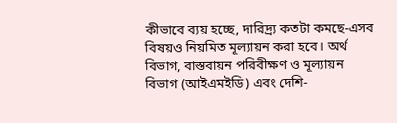কীভাবে ব্যয় হচ্ছে, দারিদ্র্য কতটা কমছে-এসব বিষয়ও নিয়মিত মূল্যায়ন করা হবে। অর্থ বিভাগ, বাস্তবায়ন পরিবীক্ষণ ও মূল্যায়ন বিভাগ (আইএমইডি) এবং দেশি-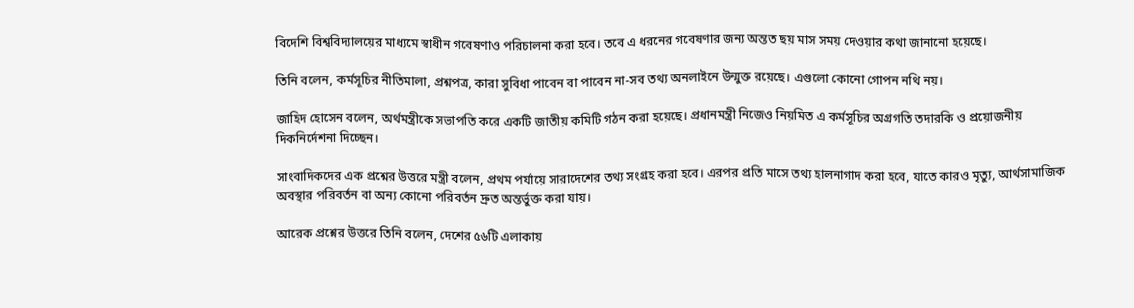বিদেশি বিশ্ববিদ্যালয়ের মাধ্যমে স্বাধীন গবেষণাও পরিচালনা করা হবে। তবে এ ধরনের গবেষণার জন্য অন্তত ছয় মাস সময় দেওয়ার কথা জানানো হয়েছে।

তিনি বলেন, কর্মসূচির নীতিমালা, প্রশ্নপত্র, কারা সুবিধা পাবেন বা পাবেন না-সব তথ্য অনলাইনে উন্মুক্ত রয়েছে। এগুলো কোনো গোপন নথি নয়।

জাহিদ হোসেন বলেন, অর্থমন্ত্রীকে সভাপতি করে একটি জাতীয় কমিটি গঠন করা হয়েছে। প্রধানমন্ত্রী নিজেও নিয়মিত এ কর্মসূচির অগ্রগতি তদারকি ও প্রয়োজনীয় দিকনির্দেশনা দিচ্ছেন।

সাংবাদিকদের এক প্রশ্নের উত্তরে মন্ত্রী বলেন, প্রথম পর্যায়ে সারাদেশের তথ্য সংগ্রহ করা হবে। এরপর প্রতি মাসে তথ্য হালনাগাদ করা হবে, যাতে কারও মৃত্যু, আর্থসামাজিক অবস্থার পরিবর্তন বা অন্য কোনো পরিবর্তন দ্রুত অন্তর্ভুক্ত করা যায়।

আরেক প্রশ্নের উত্তরে তিনি বলেন, দেশের ৫৬টি এলাকায়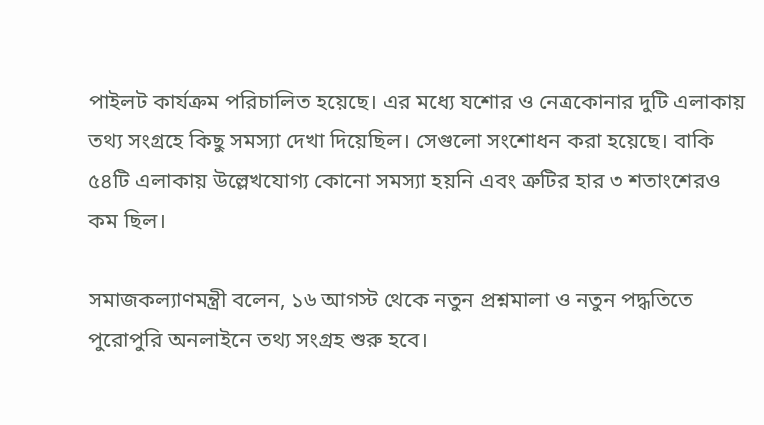পাইলট কার্যক্রম পরিচালিত হয়েছে। এর মধ্যে যশোর ও নেত্রকোনার দুটি এলাকায় তথ্য সংগ্রহে কিছু সমস্যা দেখা দিয়েছিল। সেগুলো সংশোধন করা হয়েছে। বাকি ৫৪টি এলাকায় উল্লেখযোগ্য কোনো সমস্যা হয়নি এবং ত্রুটির হার ৩ শতাংশেরও কম ছিল।

সমাজকল্যাণমন্ত্রী বলেন, ১৬ আগস্ট থেকে নতুন প্রশ্নমালা ও নতুন পদ্ধতিতে পুরোপুরি অনলাইনে তথ্য সংগ্রহ শুরু হবে।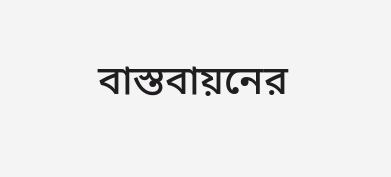বাস্তবায়নের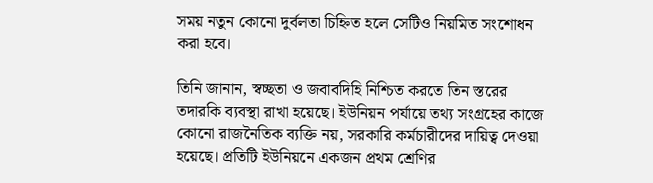সময় নতুন কোনো দুর্বলতা চিহ্নিত হলে সেটিও নিয়মিত সংশোধন করা হবে।

তিনি জানান, স্বচ্ছতা ও জবাবদিহি নিশ্চিত করতে তিন স্তরের তদারকি ব্যবস্থা রাখা হয়েছে। ইউনিয়ন পর্যায়ে তথ্য সংগ্রহের কাজে কোনো রাজনৈতিক ব্যক্তি নয়, সরকারি কর্মচারীদের দায়িত্ব দেওয়া হয়েছে। প্রতিটি ইউনিয়নে একজন প্রথম শ্রেণির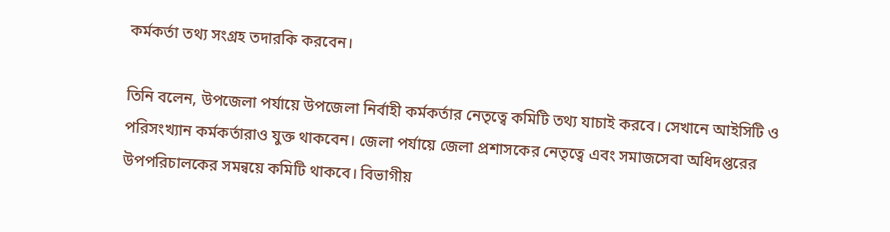কর্মকর্তা তথ্য সংগ্রহ তদারকি করবেন।

তিনি বলেন, উপজেলা পর্যায়ে উপজেলা নির্বাহী কর্মকর্তার নেতৃত্বে কমিটি তথ্য যাচাই করবে। সেখানে আইসিটি ও পরিসংখ্যান কর্মকর্তারাও যুক্ত থাকবেন। জেলা পর্যায়ে জেলা প্রশাসকের নেতৃত্বে এবং সমাজসেবা অধিদপ্তরের উপপরিচালকের সমন্বয়ে কমিটি থাকবে। বিভাগীয়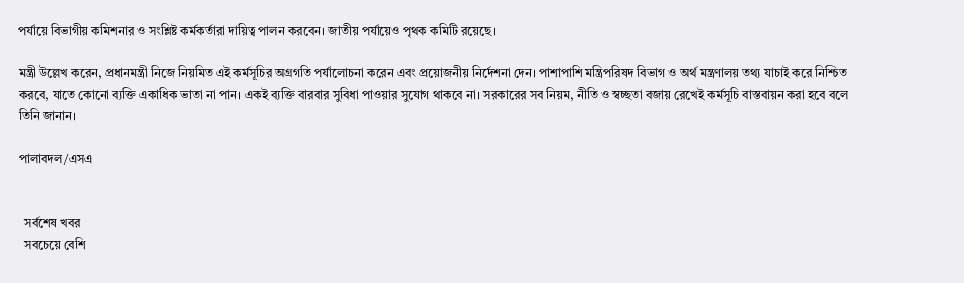পর্যায়ে বিভাগীয় কমিশনার ও সংশ্লিষ্ট কর্মকর্তারা দায়িত্ব পালন করবেন। জাতীয় পর্যায়েও পৃথক কমিটি রয়েছে।

মন্ত্রী উল্লেখ করেন, প্রধানমন্ত্রী নিজে নিয়মিত এই কর্মসূচির অগ্রগতি পর্যালোচনা করেন এবং প্রয়োজনীয় নির্দেশনা দেন। পাশাপাশি মন্ত্রিপরিষদ বিভাগ ও অর্থ মন্ত্রণালয় তথ্য যাচাই করে নিশ্চিত করবে, যাতে কোনো ব্যক্তি একাধিক ভাতা না পান। একই ব্যক্তি বারবার সুবিধা পাওয়ার সুযোগ থাকবে না। সরকারের সব নিয়ম, নীতি ও স্বচ্ছতা বজায় রেখেই কর্মসূচি বাস্তবায়ন করা হবে বলে তিনি জানান।

পালাবদল/এসএ


  সর্বশেষ খবর
  সবচেয়ে বেশি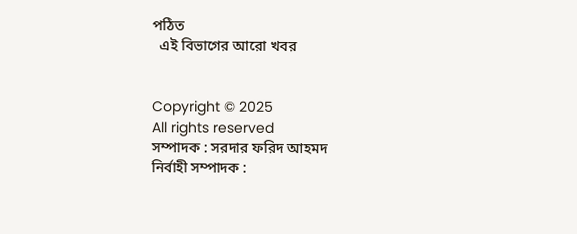পঠিত
  এই বিভাগের আরো খবর


Copyright © 2025
All rights reserved
সম্পাদক : সরদার ফরিদ আহমদ
নির্বাহী সম্পাদক :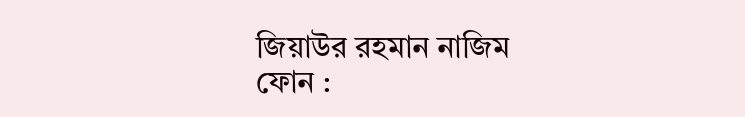জিয়াউর রহমান নাজিম
ফোন :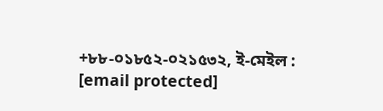+৮৮-০১৮৫২-০২১৫৩২, ই-মেইল : [email protected]